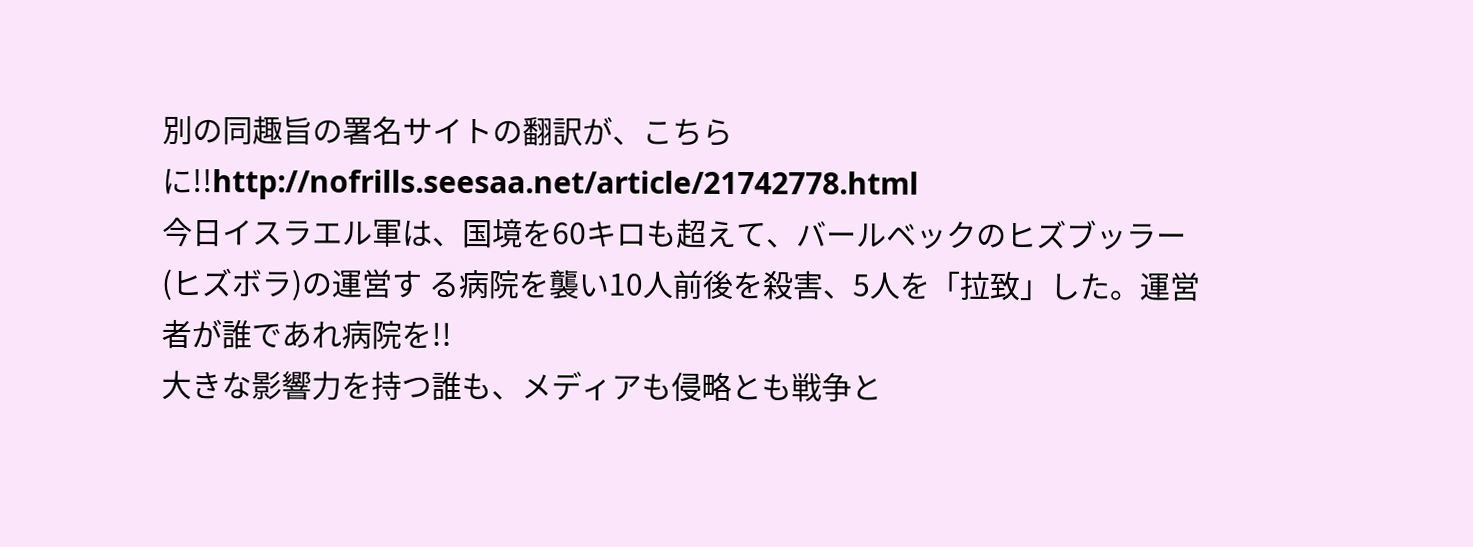別の同趣旨の署名サイトの翻訳が、こちらに!!http://nofrills.seesaa.net/article/21742778.html
今日イスラエル軍は、国境を60キロも超えて、バールベックのヒズブッラー(ヒズボラ)の運営す る病院を襲い10人前後を殺害、5人を「拉致」した。運営者が誰であれ病院を!!
大きな影響力を持つ誰も、メディアも侵略とも戦争と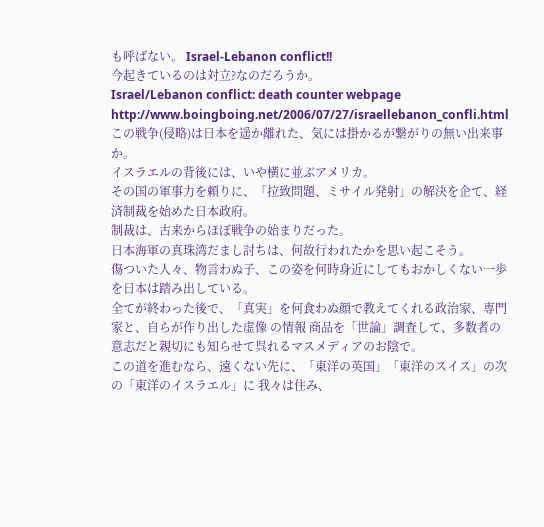も呼ばない。 Israel-Lebanon conflict!!
今起きているのは対立?なのだろうか。
Israel/Lebanon conflict: death counter webpage
http://www.boingboing.net/2006/07/27/israellebanon_confli.html
この戦争(侵略)は日本を遥か離れた、気には掛かるが繋がりの無い出来事か。
イスラエルの背後には、いや横に並ぶアメリカ。
その国の軍事力を頼りに、「拉致問題、ミサイル発射」の解決を企て、経済制裁を始めた日本政府。
制裁は、古来からほぼ戦争の始まりだった。
日本海軍の真珠湾だまし討ちは、何故行われたかを思い起こそう。
傷ついた人々、物言わぬ子、この姿を何時身近にしてもおかしくない一歩を日本は踏み出している。
全てが終わった後で、「真実」を何食わぬ顔で教えてくれる政治家、専門家と、自らが作り出した虚像 の情報 商品を「世論」調査して、多数者の意志だと親切にも知らせて呉れるマスメディアのお陰で。
この道を進むなら、遠くない先に、「東洋の英国」「東洋のスイス」の次の「東洋のイスラエル」に 我々は住み、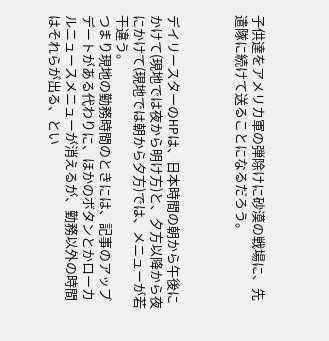子供達をアメリカ軍の弾除けに砂漠の戦場に、先遣隊に続けて送ることになるだろう。



デイリースターのHPは、日本時間の朝から午後にかけて(現地では夜から明け方)と、夕方以降から夜にかけて(現地では朝から夕方)では、メニューが若干違う。
つまり現地の勤務時間のときには、記事のアップデートがある代わりに、ほかのボタンとかローカルニュースメニューが消えるが、勤務以外の時間はそれらが出る、とい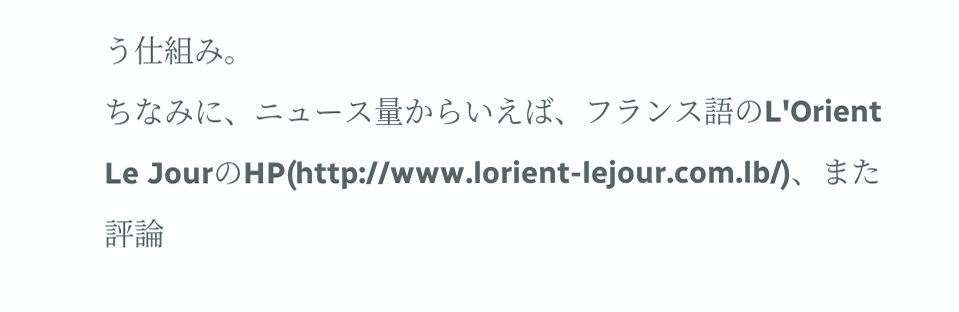う仕組み。
ちなみに、ニュース量からいえば、フランス語のL'Orient Le JourのHP(http://www.lorient-lejour.com.lb/)、また評論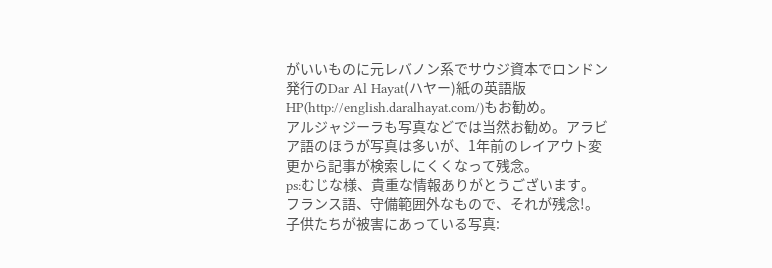がいいものに元レバノン系でサウジ資本でロンドン発行のDar Al Hayat(ハヤー)紙の英語版HP(http://english.daralhayat.com/)もお勧め。
アルジャジーラも写真などでは当然お勧め。アラビア語のほうが写真は多いが、1年前のレイアウト変更から記事が検索しにくくなって残念。
ps:むじな様、貴重な情報ありがとうございます。フランス語、守備範囲外なもので、それが残念!。
子供たちが被害にあっている写真: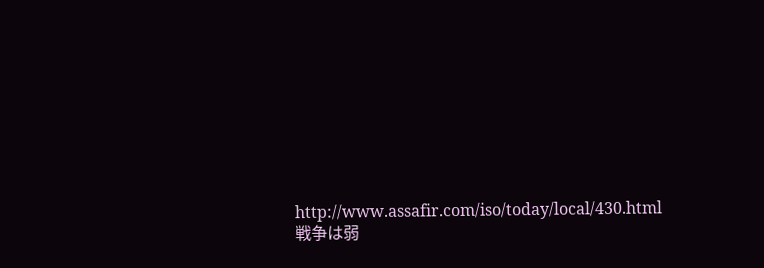http://www.assafir.com/iso/today/local/430.html
戦争は弱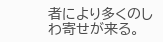者により多くのしわ寄せが来る。